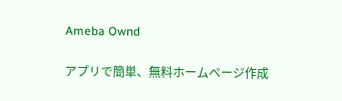Ameba Ownd

アプリで簡単、無料ホームページ作成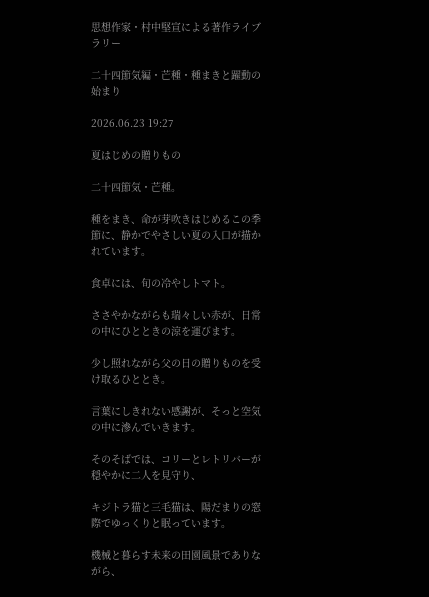思想作家・村中堅宣による著作ライブラリー

二十四節気編・芒種・種まきと躍動の始まり

2026.06.23 19:27

夏はじめの贈りもの

二十四節気・芒種。

種をまき、命が芽吹きはじめるこの季節に、静かでやさしい夏の入口が描かれています。

食卓には、旬の冷やしトマト。

ささやかながらも瑞々しい赤が、日常の中にひとときの涼を運びます。

少し照れながら父の日の贈りものを受け取るひととき。

言葉にしきれない感謝が、そっと空気の中に滲んでいきます。

そのそばでは、コリーとレトリバーが穏やかに二人を見守り、

キジトラ猫と三毛猫は、陽だまりの窓際でゆっくりと眠っています。

機械と暮らす未来の田園風景でありながら、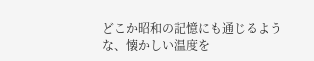どこか昭和の記憶にも通じるような、懐かしい温度を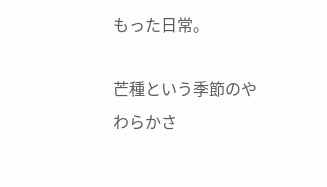もった日常。

芒種という季節のやわらかさ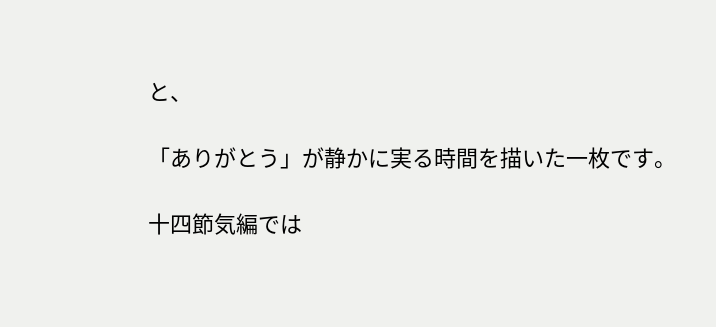と、

「ありがとう」が静かに実る時間を描いた一枚です。

十四節気編では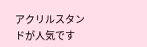アクリルスタンドが人気です